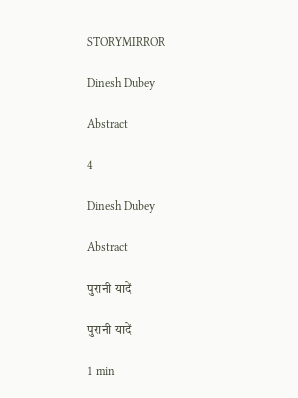STORYMIRROR

Dinesh Dubey

Abstract

4

Dinesh Dubey

Abstract

पुरानी यादें

पुरानी यादें

1 min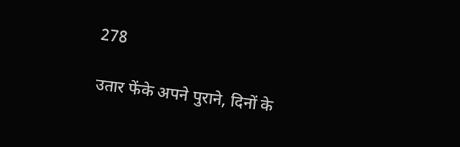278

उतार फेंके अपने पुराने, दिनों के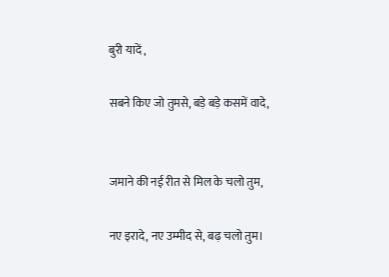बुरी यादें ,

सबने किए जो तुमसे, बड़े बड़े कसमें वादे,


जमाने की नई रीत से मिल के चलो तुम,

नए इरादे, नए उम्मीद से, बढ़ चलो तुम।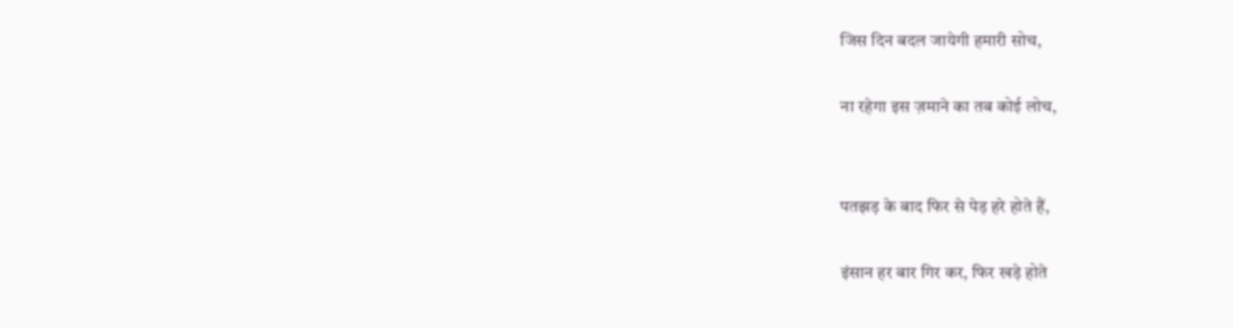जिस दिन बदल जायेगी हमारी सोच,

ना रहेगा इस ज़माने का तब कोई लोच,


पतझड़ के बाद फिर से पेड़ हरे होते हैं,

इंसान हर बार गिर कर, फिर खड़े होते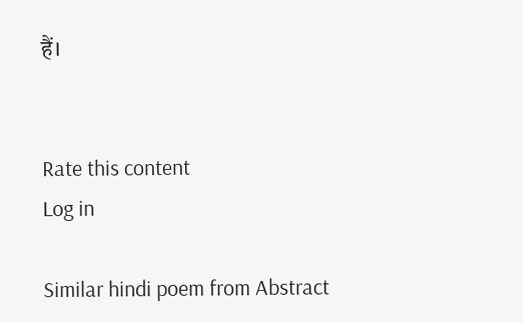हैं।


Rate this content
Log in

Similar hindi poem from Abstract